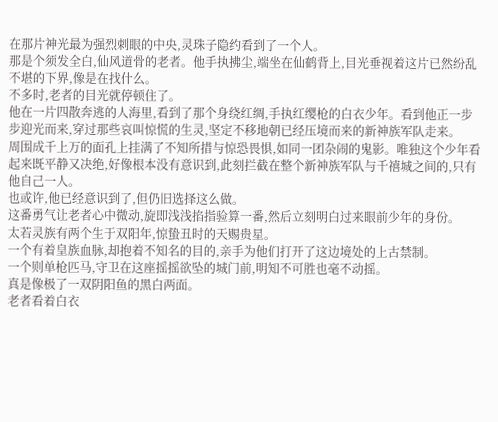在那片神光最为强烈刺眼的中央,灵珠子隐约看到了一个人。
那是个须发全白,仙风道骨的老者。他手执拂尘,端坐在仙鹤背上,目光垂视着这片已然纷乱不堪的下界,像是在找什么。
不多时,老者的目光就停顿住了。
他在一片四散奔逃的人海里,看到了那个身绕红绸,手执红缨枪的白衣少年。看到他正一步步迎光而来,穿过那些哀叫惊慌的生灵,坚定不移地朝已经压境而来的新神族军队走来。
周围成千上万的面孔上挂满了不知所措与惊恐畏惧,如同一团杂闹的鬼影。唯独这个少年看起来既平静又决绝,好像根本没有意识到,此刻拦截在整个新神族军队与千禧城之间的,只有他自己一人。
也或许,他已经意识到了,但仍旧选择这么做。
这番勇气让老者心中微动,旋即浅浅掐指验算一番,然后立刻明白过来眼前少年的身份。
太若灵族有两个生于双阳年,惊蛰丑时的天赐贵星。
一个有着皇族血脉,却抱着不知名的目的,亲手为他们打开了这边境处的上古禁制。
一个则单枪匹马,守卫在这座摇摇欲坠的城门前,明知不可胜也毫不动摇。
真是像极了一双阴阳鱼的黑白两面。
老者看着白衣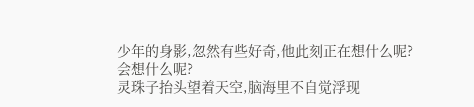少年的身影,忽然有些好奇,他此刻正在想什么呢?
会想什么呢?
灵珠子抬头望着天空,脑海里不自觉浮现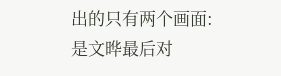出的只有两个画面:
是文晔最后对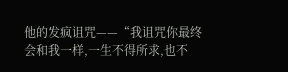他的发疯诅咒——“我诅咒你最终会和我一样,一生不得所求,也不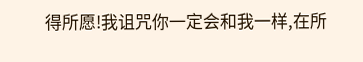得所愿!我诅咒你一定会和我一样,在所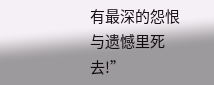有最深的怨恨与遗憾里死去!”